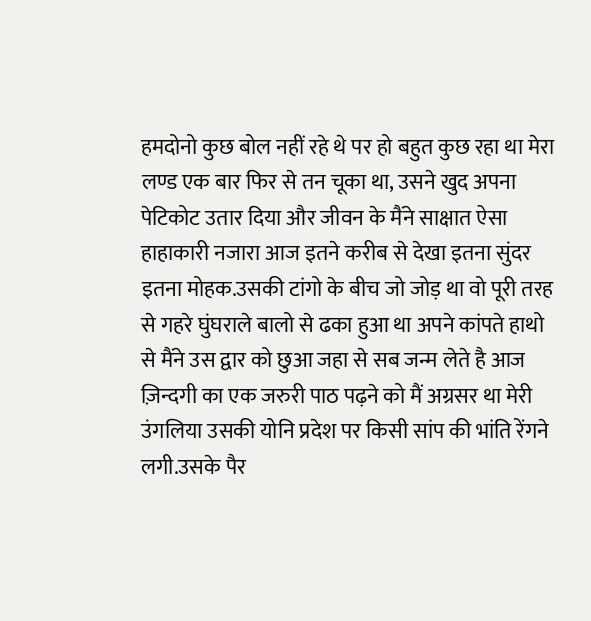हमदोनो कुछ बोल नहीं रहे थे पर हो बहुत कुछ रहा था मेरा लण्ड एक बार फिर से तन चूका था, उसने खुद अपना पेटिकोट उतार दिया और जीवन के मैंने साक्षात ऐसा हाहाकारी नजारा आज इतने करीब से देखा इतना सुंदर इतना मोहक.उसकी टांगो के बीच जो जोड़ था वो पूरी तरह से गहरे घुंघराले बालो से ढका हुआ था अपने कांपते हाथो से मैंने उस द्वार को छुआ जहा से सब जन्म लेते है आज ज़िन्दगी का एक जरुरी पाठ पढ़ने को मैं अग्रसर था मेरी उंगलिया उसकी योनि प्रदेश पर किसी सांप की भांति रेंगने लगी.उसके पैर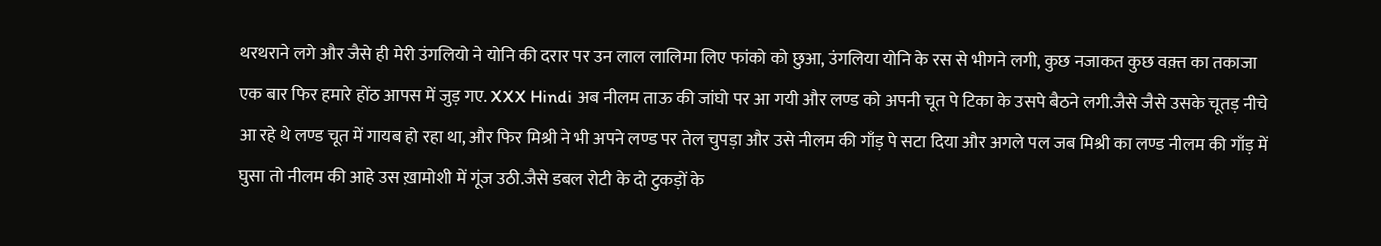थरथराने लगे और जैसे ही मेरी उंगलियो ने योनि की दरार पर उन लाल लालिमा लिए फांको को छुआ, उंगलिया योनि के रस से भीगने लगी, कुछ नजाकत कुछ वक़्त का तकाजा एक बार फिर हमारे होंठ आपस में जुड़ गए. XXX Hindi अब नीलम ताऊ की जांघो पर आ गयी और लण्ड को अपनी चूत पे टिका के उसपे बैठने लगी.जैसे जैसे उसके चूतड़ नीचे आ रहे थे लण्ड चूत में गायब हो रहा था, और फिर मिश्री ने भी अपने लण्ड पर तेल चुपड़ा और उसे नीलम की गाँड़ पे सटा दिया और अगले पल जब मिश्री का लण्ड नीलम की गाँड़ में घुसा तो नीलम की आहे उस ख़ामोशी में गूंज उठी.जैसे डबल रोटी के दो टुकड़ों के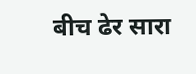बीच ढेर सारा